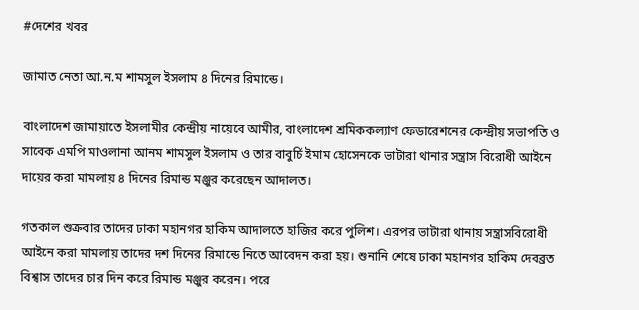#দেশের খবর

জামাত নেতা আ.ন.ম শামসুল ইসলাম ৪ দিনের রিমান্ডে।

বাংলাদেশ জামায়াতে ইসলামীর কেন্দ্রীয় নায়েবে আমীর, বাংলাদেশ শ্রমিককল্যাণ ফেডারেশনের কেন্দ্রীয় সভাপতি ও সাবেক এমপি মাওলানা আনম শামসুল ইসলাম ও তার বাবুর্চি ইমাম হোসেনকে ভাটারা থানার সন্ত্রাস বিরোধী আইনে দায়ের করা মামলায় ৪ দিনের রিমান্ড মঞ্জুর করেছেন আদালত।

গতকাল শুক্রবার তাদের ঢাকা মহানগর হাকিম আদালতে হাজির করে পুলিশ। এরপর ভাটারা থানায় সন্ত্রাসবিরোধী আইনে করা মামলায় তাদের দশ দিনের রিমান্ডে নিতে আবেদন করা হয়। শুনানি শেষে ঢাকা মহানগর হাকিম দেবব্রত বিশ্বাস তাদের চার দিন করে রিমান্ড মঞ্জুর করেন। পরে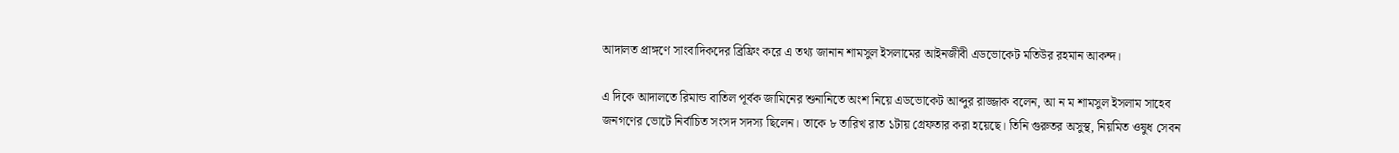আদালত প্রাঙ্গণে সাংবাদিকদের ব্রিফ্রিং করে এ তথ্য জানান শামসুল ইসলামের আইনজীবী এডভোকেট মতিউর রহমান আকন্দ।

এ দিকে আদালতে রিমান্ড বাতিল পূর্বক জামিনের শুনানিতে অংশ নিয়ে এডভোকেট আব্দুর রাজ্জাক বলেন, আ ন ম শামসুল ইসলাম সাহেব জনগণের ভোটে নির্বাচিত সংসদ সদস্য ছিলেন। তাকে ৮ তারিখ রাত ১টায় গ্রেফতার করা হয়েছে। তিনি গুরুতর অসুস্থ, নিয়মিত ওষুধ সেবন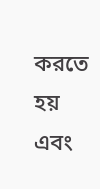করতে হয় এবং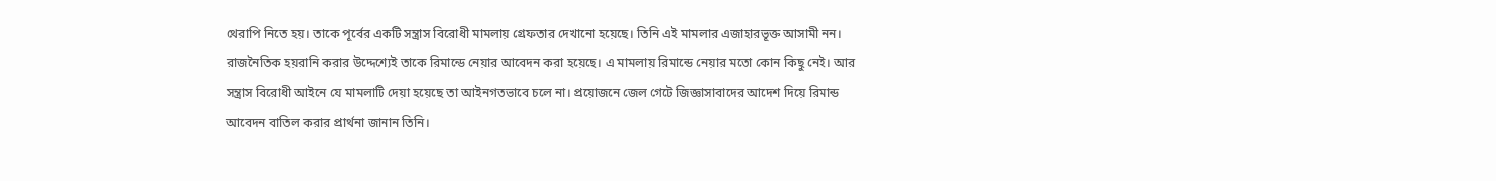থেরাপি নিতে হয়। তাকে পূর্বের একটি সন্ত্রাস বিরোধী মামলায় গ্রেফতার দেখানো হয়েছে। তিনি এই মামলার এজাহারভূক্ত আসামী নন। রাজনৈতিক হয়রানি করার উদ্দেশ্যেই তাকে রিমান্ডে নেয়ার আবেদন করা হয়েছে। এ মামলায় রিমান্ডে নেয়ার মতো কোন কিছু নেই। আর সন্ত্রাস বিরোধী আইনে যে মামলাটি দেয়া হয়েছে তা আইনগতভাবে চলে না। প্রয়োজনে জেল গেটে জিজ্ঞাসাবাদের আদেশ দিয়ে রিমান্ড আবেদন বাতিল করার প্রার্থনা জানান তিনি।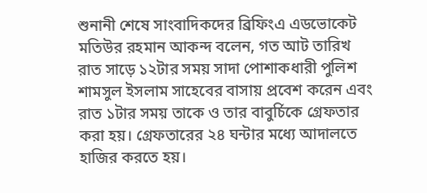শুনানী শেষে সাংবাদিকদের ব্রিফিংএ এডভোকেট মতিউর রহমান আকন্দ বলেন, গত আট তারিখ রাত সাড়ে ১২টার সময় সাদা পোশাকধারী পুলিশ শামসুল ইসলাম সাহেবের বাসায় প্রবেশ করেন এবং রাত ১টার সময় তাকে ও তার বাবুর্চিকে গ্রেফতার করা হয়। গ্রেফতারের ২৪ ঘন্টার মধ্যে আদালতে হাজির করতে হয়।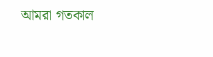আমরা গতকাল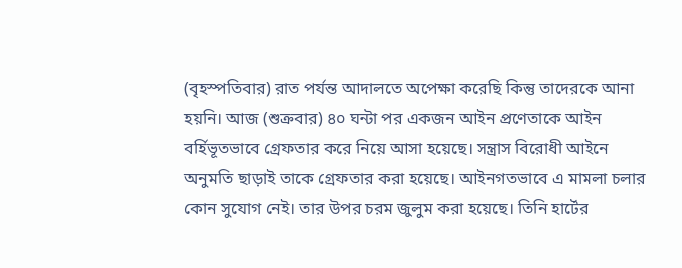(বৃহস্পতিবার) রাত পর্যন্ত আদালতে অপেক্ষা করেছি কিন্তু তাদেরকে আনা হয়নি। আজ (শুক্রবার) ৪০ ঘন্টা পর একজন আইন প্রণেতাকে আইন বর্হিভূতভাবে গ্রেফতার করে নিয়ে আসা হয়েছে। সন্ত্রাস বিরোধী আইনে অনুমতি ছাড়াই তাকে গ্রেফতার করা হয়েছে। আইনগতভাবে এ মামলা চলার কোন সুযোগ নেই। তার উপর চরম জুলুম করা হয়েছে। তিনি হার্টের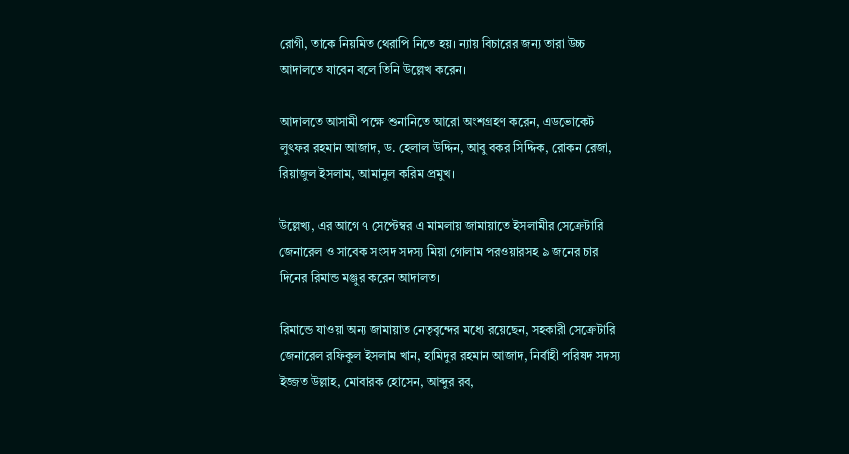রোগী, তাকে নিয়মিত থেরাপি নিতে হয়। ন্যায় বিচারের জন্য তারা উচ্চ আদালতে যাবেন বলে তিনি উল্লেখ করেন।

আদালতে আসামী পক্ষে শুনানিতে আরো অংশগ্রহণ করেন, এডভোকেট লুৎফর রহমান আজাদ, ড. হেলাল উদ্দিন, আবু বকর সিদ্দিক, রোকন রেজা, রিয়াজুল ইসলাম, আমানুল করিম প্রমুখ।

উল্লেখ্য, এর আগে ৭ সেপ্টেম্বর এ মামলায় জামায়াতে ইসলামীর সেক্রেটারি জেনারেল ও সাবেক সংসদ সদস্য মিয়া গোলাম পরওয়ারসহ ৯ জনের চার দিনের রিমান্ড মঞ্জুর করেন আদালত।

রিমান্ডে যাওয়া অন্য জামায়াত নেতৃবৃন্দের মধ্যে রয়েছেন, সহকারী সেক্রেটারি জেনারেল রফিকুল ইসলাম খান, হামিদুর রহমান আজাদ, নির্বাহী পরিষদ সদস্য ইজ্জত উল্লাহ, মোবারক হোসেন, আব্দুর রব,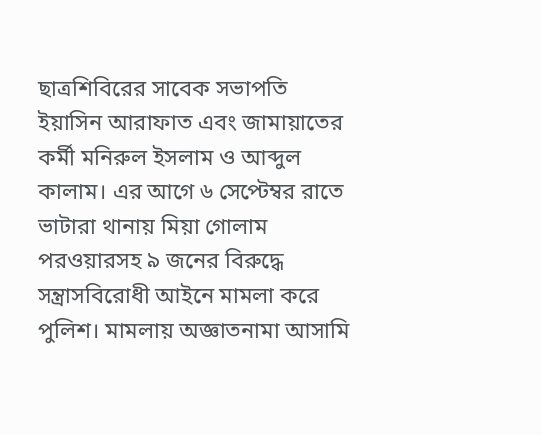ছাত্রশিবিরের সাবেক সভাপতি ইয়াসিন আরাফাত এবং জামায়াতের কর্মী মনিরুল ইসলাম ও আব্দুল কালাম। এর আগে ৬ সেপ্টেম্বর রাতে ভাটারা থানায় মিয়া গোলাম পরওয়ারসহ ৯ জনের বিরুদ্ধে সন্ত্রাসবিরোধী আইনে মামলা করে পুলিশ। মামলায় অজ্ঞাতনামা আসামি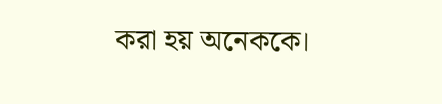করা হয় অনেককে।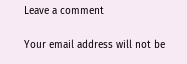Leave a comment

Your email address will not be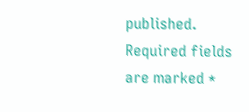published. Required fields are marked *